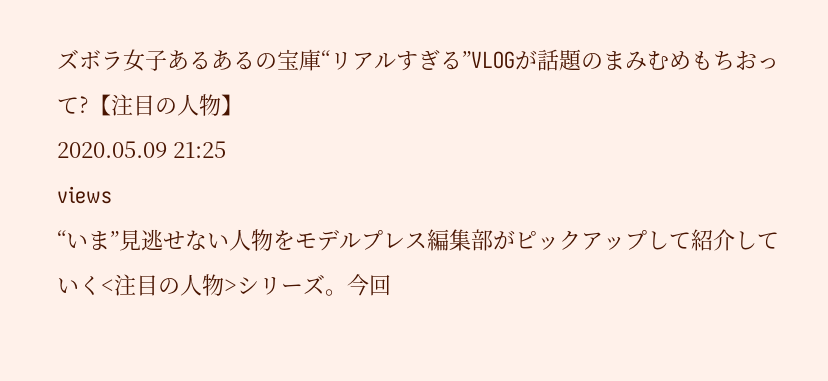ズボラ女子あるあるの宝庫“リアルすぎる”VLOGが話題のまみむめもちおって?【注目の人物】
2020.05.09 21:25
views
“いま”見逃せない人物をモデルプレス編集部がピックアップして紹介していく<注目の人物>シリーズ。今回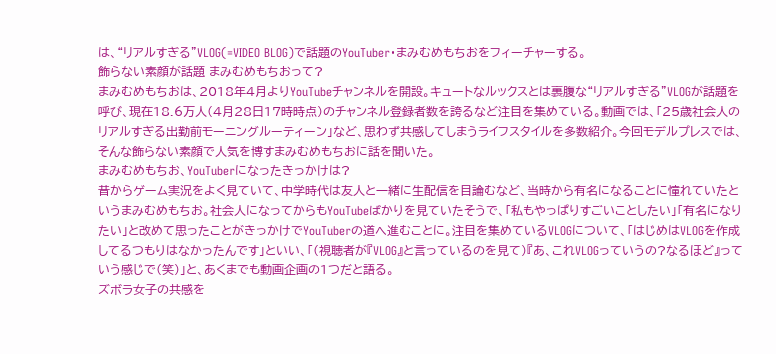は、“リアルすぎる”VLOG(=VIDEO BLOG)で話題のYouTuber・まみむめもちおをフィーチャーする。
飾らない素顔が話題 まみむめもちおって?
まみむめもちおは、2018年4月よりYouTubeチャンネルを開設。キュートなルックスとは裏腹な“リアルすぎる”VLOGが話題を呼び、現在18.6万人(4月28日17時時点)のチャンネル登録者数を誇るなど注目を集めている。動画では、「25歳社会人のリアルすぎる出勤前モーニングルーティーン」など、思わず共感してしまうライフスタイルを多数紹介。今回モデルプレスでは、そんな飾らない素顔で人気を博すまみむめもちおに話を聞いた。
まみむめもちお、YouTuberになったきっかけは?
昔からゲーム実況をよく見ていて、中学時代は友人と一緒に生配信を目論むなど、当時から有名になることに憧れていたというまみむめもちお。社会人になってからもYouTubeばかりを見ていたそうで、「私もやっぱりすごいことしたい」「有名になりたい」と改めて思ったことがきっかけでYouTuberの道へ進むことに。注目を集めているVLOGについて、「はじめはVLOGを作成してるつもりはなかったんです」といい、「(視聴者が『VLOG』と言っているのを見て)『あ、これVLOGっていうの?なるほど』っていう感じで(笑)」と、あくまでも動画企画の1つだと語る。
ズボラ女子の共感を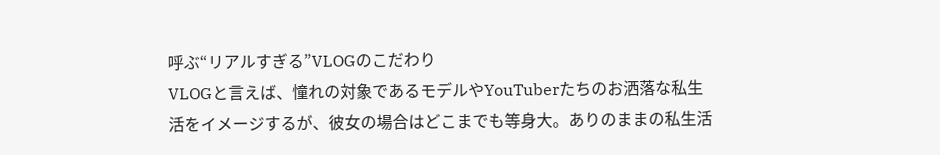呼ぶ“リアルすぎる”VLOGのこだわり
VLOGと言えば、憧れの対象であるモデルやYouTuberたちのお洒落な私生活をイメージするが、彼女の場合はどこまでも等身大。ありのままの私生活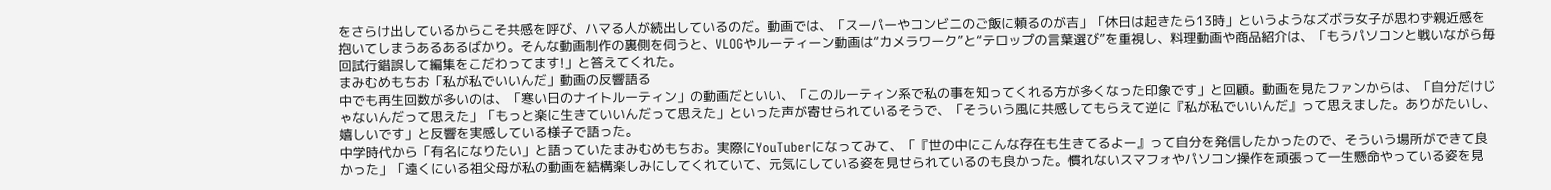をさらけ出しているからこそ共感を呼び、ハマる人が続出しているのだ。動画では、「スーパーやコンビニのご飯に頼るのが吉」「休日は起きたら13時」というようなズボラ女子が思わず親近感を抱いてしまうあるあるばかり。そんな動画制作の裏側を伺うと、VLOGやルーティーン動画は“カメラワーク”と“テロップの言葉選び”を重視し、料理動画や商品紹介は、「もうパソコンと戦いながら毎回試行錯誤して編集をこだわってます!」と答えてくれた。
まみむめもちお「私が私でいいんだ」動画の反響語る
中でも再生回数が多いのは、「寒い日のナイトルーティン」の動画だといい、「このルーティン系で私の事を知ってくれる方が多くなった印象です」と回顧。動画を見たファンからは、「自分だけじゃないんだって思えた」「もっと楽に生きていいんだって思えた」といった声が寄せられているそうで、「そういう風に共感してもらえて逆に『私が私でいいんだ』って思えました。ありがたいし、嬉しいです」と反響を実感している様子で語った。
中学時代から「有名になりたい」と語っていたまみむめもちお。実際にYouTuberになってみて、「『世の中にこんな存在も生きてるよー』って自分を発信したかったので、そういう場所ができて良かった」「遠くにいる祖父母が私の動画を結構楽しみにしてくれていて、元気にしている姿を見せられているのも良かった。慣れないスマフォやパソコン操作を頑張って一生懸命やっている姿を見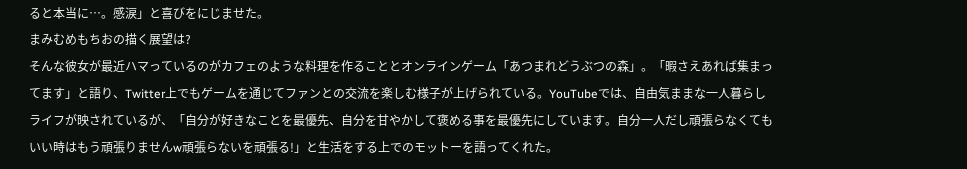ると本当に…。感涙」と喜びをにじませた。
まみむめもちおの描く展望は?
そんな彼女が最近ハマっているのがカフェのような料理を作ることとオンラインゲーム「あつまれどうぶつの森」。「暇さえあれば集まってます」と語り、Twitter上でもゲームを通じてファンとの交流を楽しむ様子が上げられている。YouTubeでは、自由気ままな一人暮らしライフが映されているが、「自分が好きなことを最優先、自分を甘やかして褒める事を最優先にしています。自分一人だし頑張らなくてもいい時はもう頑張りませんw頑張らないを頑張る!」と生活をする上でのモットーを語ってくれた。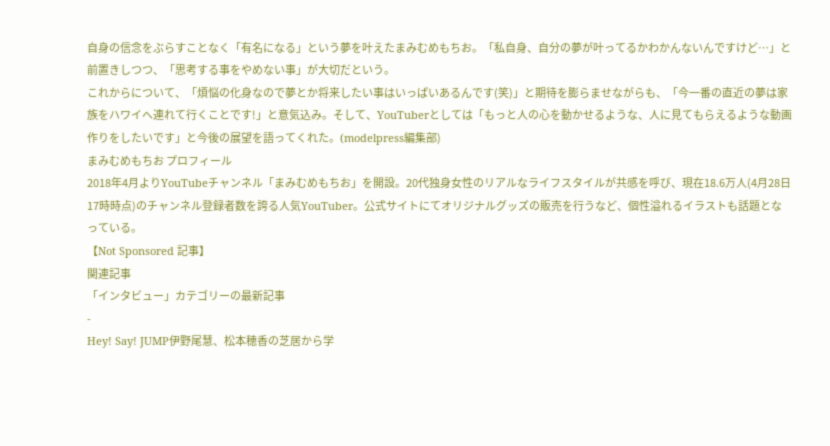自身の信念をぶらすことなく「有名になる」という夢を叶えたまみむめもちお。「私自身、自分の夢が叶ってるかわかんないんですけど…」と前置きしつつ、「思考する事をやめない事」が大切だという。
これからについて、「煩悩の化身なので夢とか将来したい事はいっぱいあるんです(笑)」と期待を膨らませながらも、「今一番の直近の夢は家族をハワイへ連れて行くことです!」と意気込み。そして、YouTuberとしては「もっと人の心を動かせるような、人に見てもらえるような動画作りをしたいです」と今後の展望を語ってくれた。(modelpress編集部)
まみむめもちお プロフィール
2018年4月よりYouTubeチャンネル「まみむめもちお」を開設。20代独身女性のリアルなライフスタイルが共感を呼び、現在18.6万人(4月28日17時時点)のチャンネル登録者数を誇る人気YouTuber。公式サイトにてオリジナルグッズの販売を行うなど、個性溢れるイラストも話題となっている。
【Not Sponsored 記事】
関連記事
「インタビュー」カテゴリーの最新記事
-
Hey! Say! JUMP伊野尾慧、松本穂香の芝居から学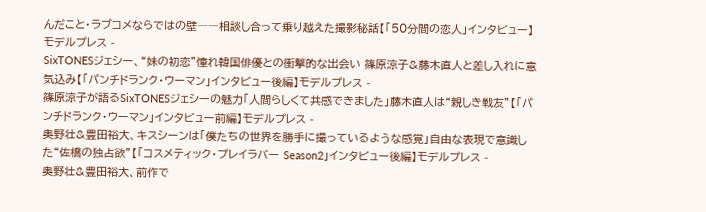んだこと・ラブコメならではの壁――相談し合って乗り越えた撮影秘話【「50分間の恋人」インタビュー】モデルプレス -
SixTONESジェシー、“妹の初恋”憧れ韓国俳優との衝撃的な出会い 篠原涼子&藤木直人と差し入れに意気込み【「パンチドランク・ウーマン」インタビュー後編】モデルプレス -
篠原涼子が語るSixTONESジェシーの魅力「人間らしくて共感できました」藤木直人は“親しき戦友”【「パンチドランク・ウーマン」インタビュー前編】モデルプレス -
奥野壮&豊田裕大、キスシーンは「僕たちの世界を勝手に撮っているような感覚」自由な表現で意識した“佐橋の独占欲”【「コスメティック・プレイラバー Season2」インタビュー後編】モデルプレス -
奥野壮&豊田裕大、前作で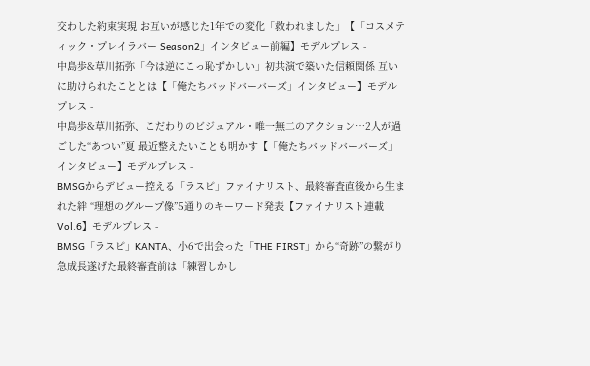交わした約束実現 お互いが感じた1年での変化「救われました」【「コスメティック・プレイラバー Season2」インタビュー前編】モデルプレス -
中島歩&草川拓弥「今は逆にこっ恥ずかしい」初共演で築いた信頼関係 互いに助けられたこととは【「俺たちバッドバーバーズ」インタビュー】モデルプレス -
中島歩&草川拓弥、こだわりのビジュアル・唯一無二のアクション…2人が過ごした“あつい”夏 最近整えたいことも明かす【「俺たちバッドバーバーズ」インタビュー】モデルプレス -
BMSGからデビュー控える「ラスピ」ファイナリスト、最終審査直後から生まれた絆 “理想のグループ像”5通りのキーワード発表【ファイナリスト連載Vol.6】モデルプレス -
BMSG「ラスピ」KANTA、小6で出会った「THE FIRST」から“奇跡”の繋がり 急成長遂げた最終審査前は「練習しかし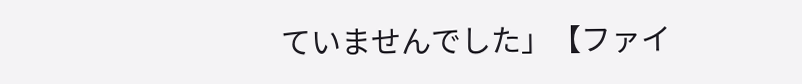ていませんでした」【ファイ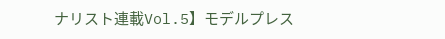ナリスト連載Vol.5】モデルプレス